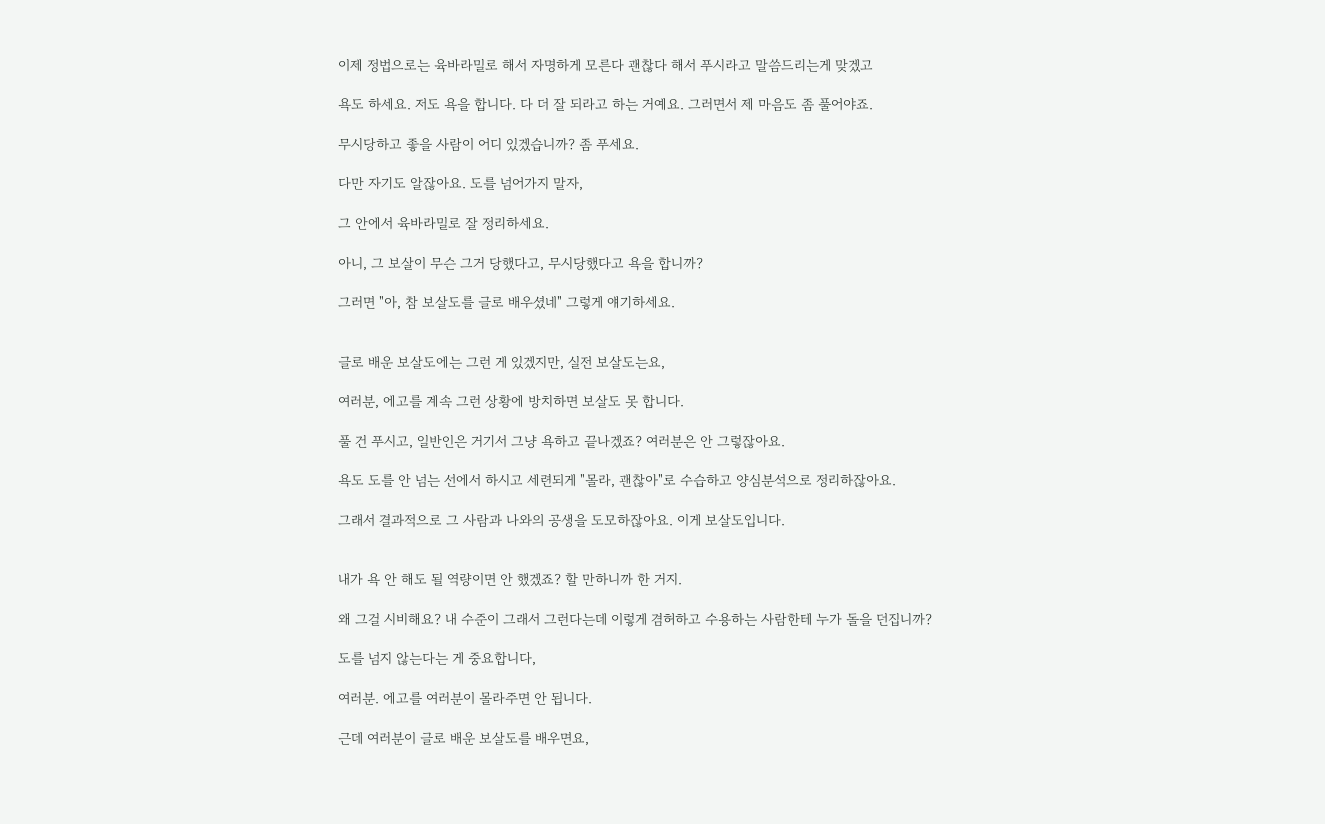이제 정법으로는 육바라밀로 해서 자명하게 모른다 괜찮다 해서 푸시라고 말씀드리는게 맞겠고

욕도 하세요. 저도 욕을 합니다. 다 더 잘 되라고 하는 거예요. 그러면서 제 마음도 좀 풀어야죠.

무시당하고 좋을 사람이 어디 있겠습니까? 좀 푸세요.

다만 자기도 알잖아요. 도를 넘어가지 말자,

그 안에서 육바라밀로 잘 정리하세요.

아니, 그 보살이 무슨 그거 당했다고, 무시당했다고 욕을 합니까?

그러면 "아, 참 보살도를 글로 배우셨네" 그렇게 얘기하세요.


글로 배운 보살도에는 그런 게 있겠지만, 실전 보살도는요,

여러분, 에고를 계속 그런 상황에 방치하면 보살도 못 합니다.

풀 건 푸시고, 일반인은 거기서 그냥 욕하고 끝나겠죠? 여러분은 안 그렇잖아요.

욕도 도를 안 넘는 선에서 하시고 세련되게 "몰라, 괜찮아"로 수습하고 양심분석으로 정리하잖아요.

그래서 결과적으로 그 사람과 나와의 공생을 도모하잖아요. 이게 보살도입니다.


내가 욕 안 해도 될 역량이면 안 했겠죠? 할 만하니까 한 거지.

왜 그걸 시비해요? 내 수준이 그래서 그런다는데 이렇게 겸허하고 수용하는 사람한테 누가 돌을 던집니까?

도를 넘지 않는다는 게 중요합니다,

여러분. 에고를 여러분이 몰라주면 안 됩니다.

근데 여러분이 글로 배운 보살도를 배우면요,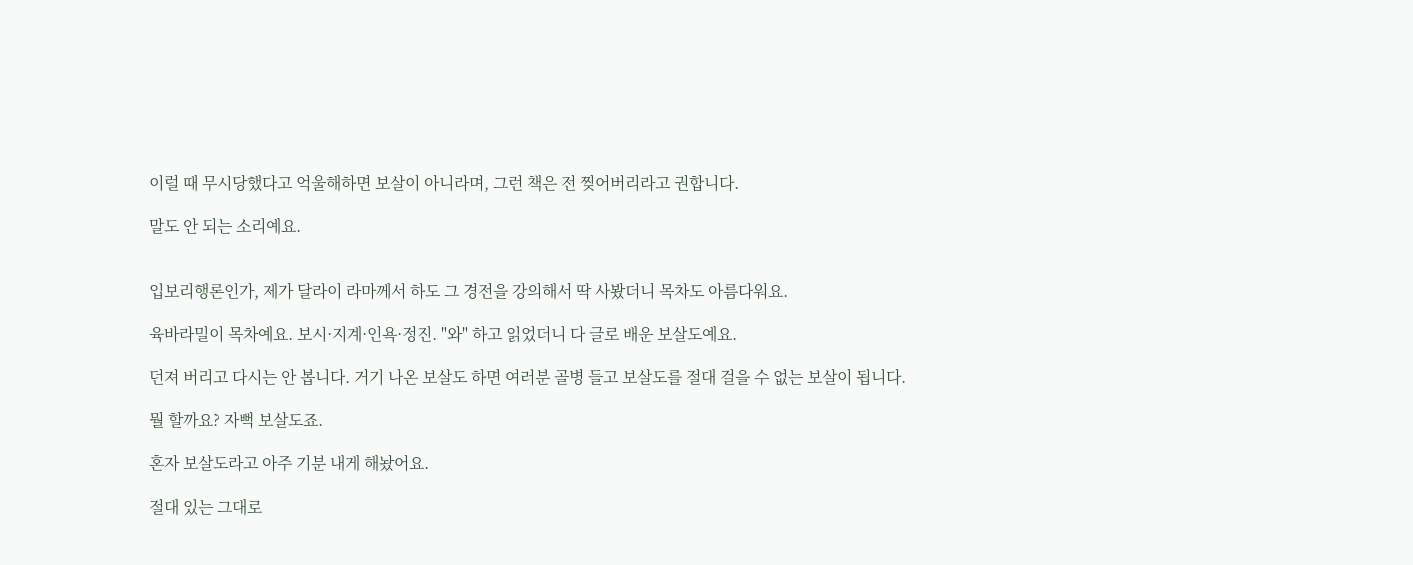이럴 때 무시당했다고 억울해하면 보살이 아니라며, 그런 책은 전 찢어버리라고 권합니다.

말도 안 되는 소리예요.


입보리행론인가, 제가 달라이 라마께서 하도 그 경전을 강의해서 딱 사봤더니 목차도 아름다워요.

육바라밀이 목차예요. 보시·지계·인욕·정진. "와" 하고 읽었더니 다 글로 배운 보살도예요.

던져 버리고 다시는 안 봅니다. 거기 나온 보살도 하면 여러분 골병 들고 보살도를 절대 걸을 수 없는 보살이 됩니다.

뭘 할까요? 자뻑 보살도죠.

혼자 보살도라고 아주 기분 내게 해놨어요.

절대 있는 그대로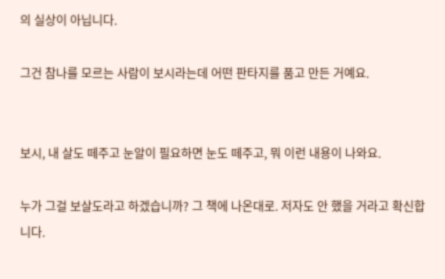의 실상이 아닙니다.

그건 참나를 모르는 사람이 보시라는데 어떤 판타지를 품고 만든 거예요.


보시, 내 살도 떼주고 눈알이 필요하면 눈도 떼주고, 뭐 이런 내용이 나와요.

누가 그걸 보살도라고 하겠습니까? 그 책에 나온대로. 저자도 안 했을 거라고 확신합니다.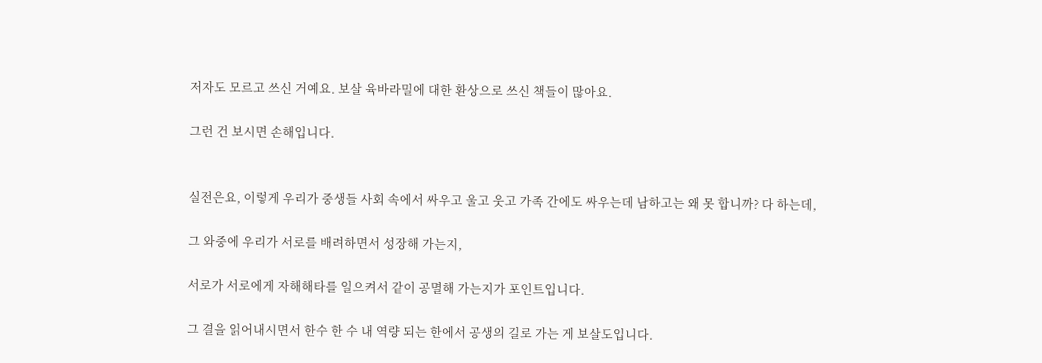저자도 모르고 쓰신 거예요. 보살 육바라밀에 대한 환상으로 쓰신 책들이 많아요.

그런 건 보시면 손해입니다.


실전은요, 이렇게 우리가 중생들 사회 속에서 싸우고 울고 웃고 가족 간에도 싸우는데 남하고는 왜 못 합니까? 다 하는데,

그 와중에 우리가 서로를 배려하면서 성장해 가는지,

서로가 서로에게 자해해타를 일으켜서 같이 공멸해 가는지가 포인트입니다.

그 결을 읽어내시면서 한수 한 수 내 역량 되는 한에서 공생의 길로 가는 게 보살도입니다.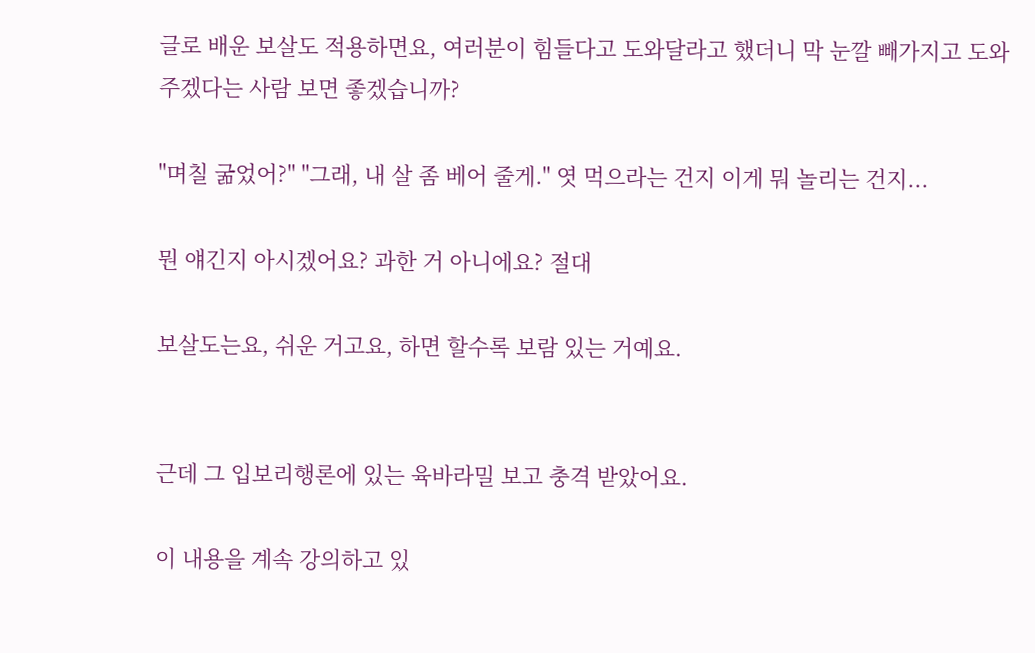글로 배운 보살도 적용하면요, 여러분이 힘들다고 도와달라고 했더니 막 눈깔 빼가지고 도와주겠다는 사람 보면 좋겠습니까?

"며칠 굶었어?" "그래, 내 살 좀 베어 줄게." 엿 먹으라는 건지 이게 뭐 놀리는 건지...

뭔 얘긴지 아시겠어요? 과한 거 아니에요? 절대

보살도는요, 쉬운 거고요, 하면 할수록 보람 있는 거예요.


근데 그 입보리행론에 있는 육바라밀 보고 충격 받았어요.

이 내용을 계속 강의하고 있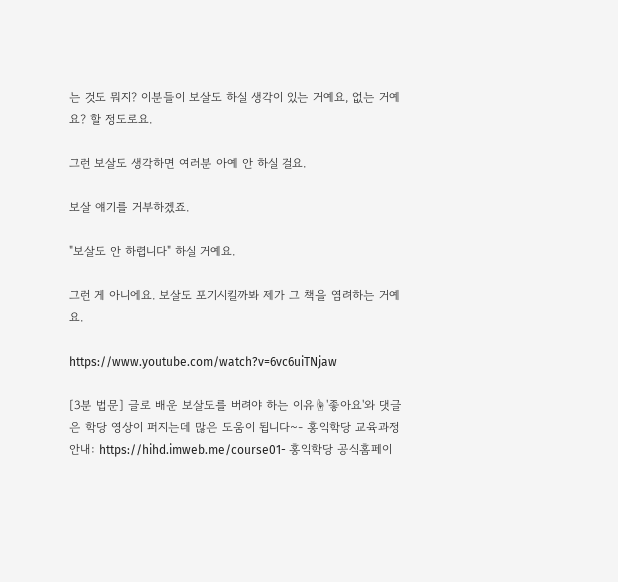는 것도 뭐지? 이분들이 보살도 하실 생각이 있는 거예요, 없는 거예요? 할 정도로요.

그런 보살도 생각하면 여러분 아예 안 하실 걸요.

보살 얘기를 거부하겠죠.

"보살도 안 하렵니다" 하실 거예요.

그런 게 아니에요. 보살도 포기시킬까봐 제가 그 책을 염려하는 거예요.

https://www.youtube.com/watch?v=6vc6uiTNjaw

[3분 법문] 글로 배운 보살도를 버려야 하는 이유☝'좋아요'와 댓글은 학당 영상이 퍼지는데 많은 도움이 됩니다~- 홍익학당 교육과정 안내: https://hihd.imweb.me/course01- 홍익학당 공식홈페이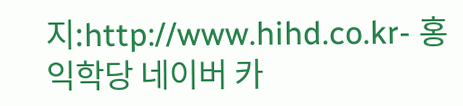지:http://www.hihd.co.kr- 홍익학당 네이버 카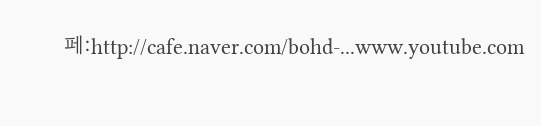페:http://cafe.naver.com/bohd-...www.youtube.com